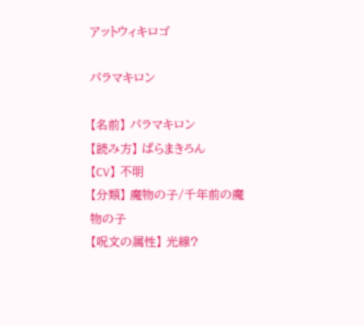アットウィキロゴ

パラマキロン

【名前】 パラマキロン
【読み方】 ぱらまきろん
【CV】 不明
【分類】 魔物の子/千年前の魔物の子
【呪文の属性】 光線?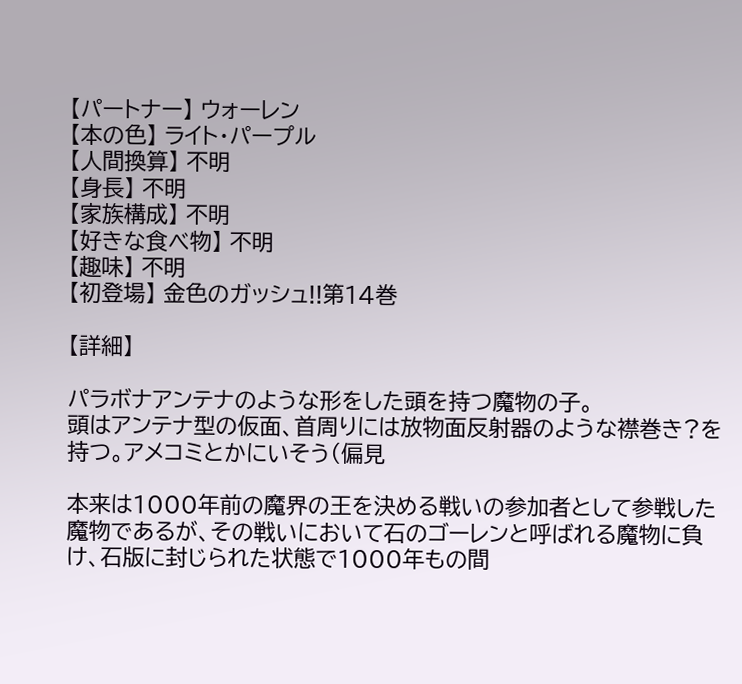【パートナー】 ウォーレン
【本の色】 ライト・パープル
【人間換算】 不明
【身長】 不明
【家族構成】 不明
【好きな食べ物】 不明
【趣味】 不明
【初登場】 金色のガッシュ!!第14巻

【詳細】

パラボナアンテナのような形をした頭を持つ魔物の子。
頭はアンテナ型の仮面、首周りには放物面反射器のような襟巻き?を持つ。アメコミとかにいそう(偏見

本来は1000年前の魔界の王を決める戦いの参加者として参戦した魔物であるが、その戦いにおいて石のゴーレンと呼ばれる魔物に負け、石版に封じられた状態で1000年もの間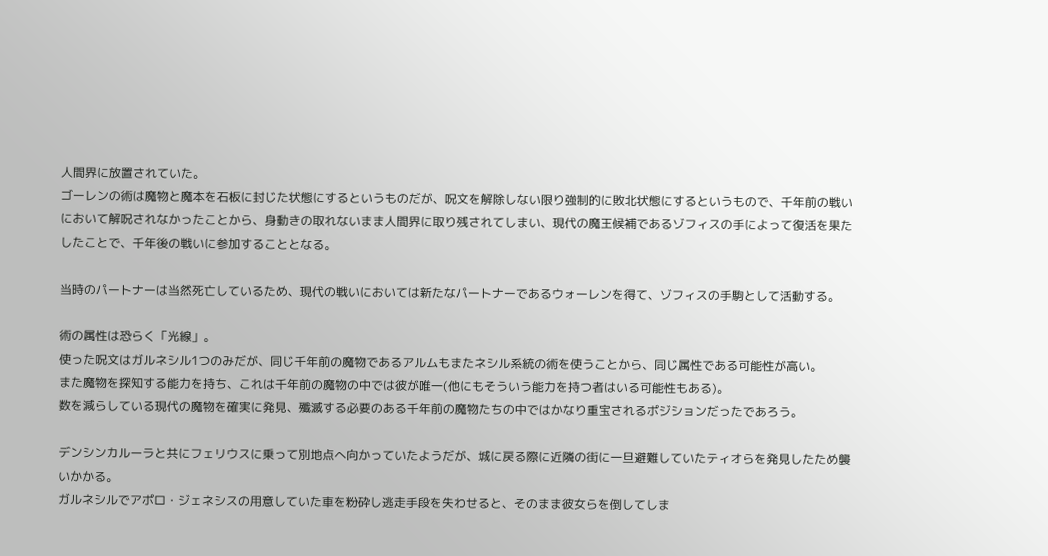人間界に放置されていた。
ゴーレンの術は魔物と魔本を石板に封じた状態にするというものだが、呪文を解除しない限り強制的に敗北状態にするというもので、千年前の戦いにおいて解呪されなかったことから、身動きの取れないまま人間界に取り残されてしまい、現代の魔王候補であるゾフィスの手によって復活を果たしたことで、千年後の戦いに参加することとなる。

当時のパートナーは当然死亡しているため、現代の戦いにおいては新たなパートナーであるウォーレンを得て、ゾフィスの手駒として活動する。

術の属性は恐らく「光線」。
使った呪文はガルネシル1つのみだが、同じ千年前の魔物であるアルムもまたネシル系統の術を使うことから、同じ属性である可能性が高い。
また魔物を探知する能力を持ち、これは千年前の魔物の中では彼が唯一(他にもそういう能力を持つ者はいる可能性もある)。
数を減らしている現代の魔物を確実に発見、殲滅する必要のある千年前の魔物たちの中ではかなり重宝されるポジションだったであろう。

デンシンカルーラと共にフェリウスに乗って別地点へ向かっていたようだが、城に戻る際に近隣の街に一旦避難していたティオらを発見したため襲いかかる。
ガルネシルでアポロ・ジェネシスの用意していた車を粉砕し逃走手段を失わせると、そのまま彼女らを倒してしま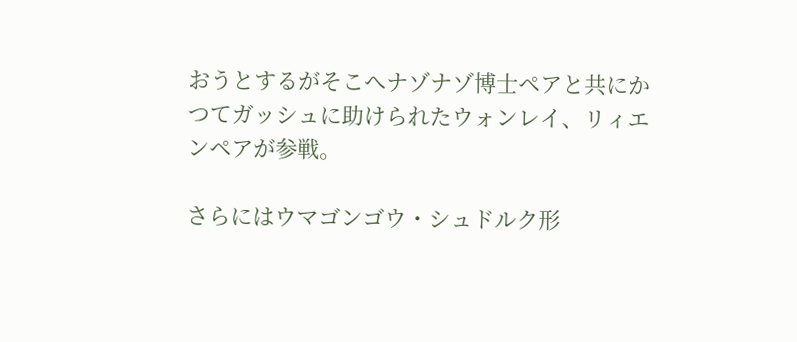おうとするがそこへナゾナゾ博士ペアと共にかつてガッシュに助けられたウォンレイ、リィエンペアが参戦。

さらにはウマゴンゴウ・シュドルク形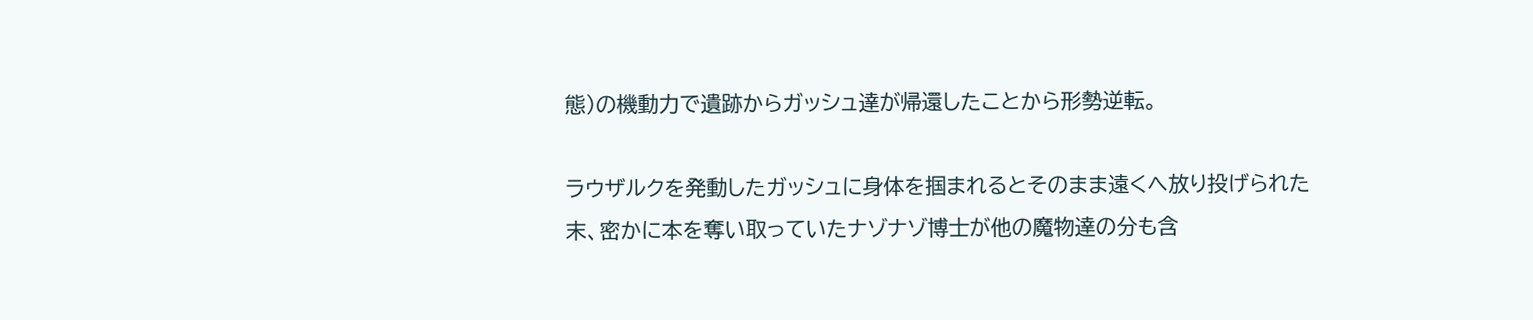態)の機動力で遺跡からガッシュ達が帰還したことから形勢逆転。

ラウザルクを発動したガッシュに身体を掴まれるとそのまま遠くへ放り投げられた末、密かに本を奪い取っていたナゾナゾ博士が他の魔物達の分も含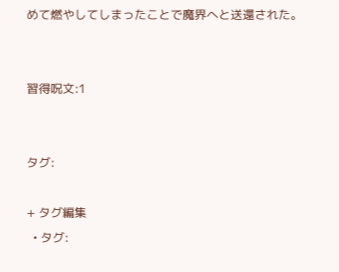めて燃やしてしまったことで魔界へと送還された。


習得呪文:1


タグ:

+ タグ編集
  • タグ: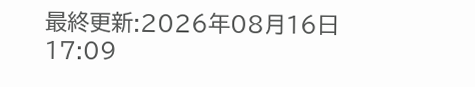最終更新:2026年08月16日 17:09